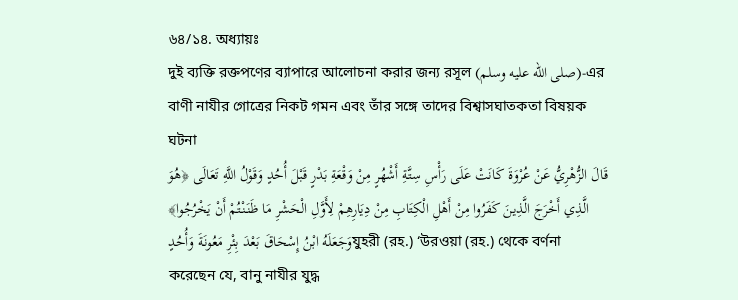৬৪/১৪. অধ্যায়ঃ
দুই ব্যক্তি রক্তপণের ব্যাপারে আলোচনা করার জন্য রসূল (صلى الله عليه وسلم)-এর বাণী নাযীর গোত্রের নিকট গমন এবং তাঁর সঙ্গে তাদের বিশ্বাসঘাতকতা বিষয়ক ঘটনা
قَالَ الزُّهْرِيُّ عَنْ عُرْوَةَ كَانَتْ عَلَى رَأْسِ سِتَّةِ أَشْهُرٍ مِنْ وَقْعَةِ بَدْرٍ قَبْلَ أُحُدٍ وَقَوْلُ اللَّهِ تَعَالَى ﴿هُوَ الَّذِي أَخْرَجَ الَّذِينَ كَفَرُوا مِنْ أَهْلِ الْكِتَابِ مِنْ دِيَارِهِمْ لِأَوَّلِ الْحَشْرِ مَا ظَنَنْتُمْ أَنْ يَخْرُجُوا﴾ وَجَعَلَهُ ابْنُ إِسْحَاقَ بَعْدَ بِئْرِ مَعُونَةَ وَأُحُدٍযুহরী (রহ.) ‘উরওয়া (রহ.) থেকে বর্ণনা করেছেন যে, বানু নাযীর যুদ্ধ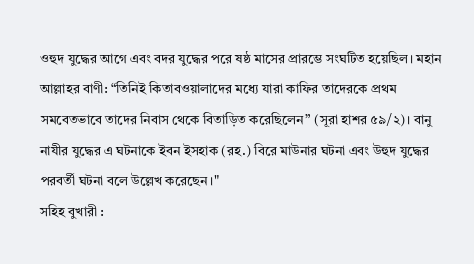ওহুদ যুদ্ধের আগে এবং বদর যুদ্ধের পরে ষষ্ঠ মাসের প্রারম্ভে সংঘটিত হয়েছিল। মহান আল্লাহর বাণী: “তিনিই কিতাবওয়ালাদের মধ্যে যারা কাফির তাদেরকে প্রথম সমবেতভাবে তাদের নিবাস থেকে বিতাড়িত করেছিলেন” (সূরা হাশর ৫৯/২)। বানু নাযীর যুদ্ধের এ ঘটনাকে ইবন ইসহাক (রহ.) বিরে মাউনার ঘটনা এবং উহুদ যুদ্ধের পরবর্তী ঘটনা বলে উল্লেখ করেছেন।"
সহিহ বুখারী :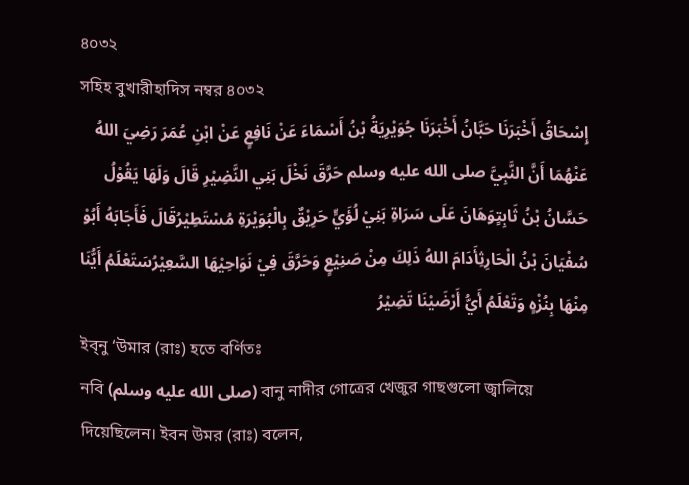৪০৩২
সহিহ বুখারীহাদিস নম্বর ৪০৩২
إِسْحَاقُ أَخْبَرَنَا حَبَّانُ أَخْبَرَنَا جُوَيْرِيَةُ بْنُ أَسْمَاءَ عَنْ نَافِعٍ عَنْ ابْنِ عُمَرَ رَضِيَ اللهُ عَنْهُمَا أَنَّ النَّبِيَّ صلى الله عليه وسلم حَرَّقَ نَخْلَ بَنِي النَّضِيْرِ قَالَ وَلَهَا يَقُوْلُ حَسَّانُ بْنُ ثَابِتٍوَهَانَ عَلَى سَرَاةِ بَنِيْ لُؤَيٍّ حَرِيْقٌ بِالْبُوَيْرَةِ مُسْتَطِيْرُقَالَ فَأَجَابَهُ أَبُوْ سُفْيَانَ بْنُ الْحَارِثِأَدَامَ اللهُ ذَلِكَ مِنْ صَنِيْعٍ وَحَرَّقَ فِيْ نَوَاحِيْهَا السَّعِيْرُسَتَعْلَمُ أَيُّنَا مِنْهَا بِنُزْهٍ وَتَعْلَمُ أَيُّ أَرْضَيْنَا تَضِيْرُ
ইব্নু ‘উমার (রাঃ) হতে বর্ণিতঃ
নবি (صلى الله عليه وسلم) বানু নাদীর গোত্রের খেজুর গাছগুলো জ্বালিয়ে দিয়েছিলেন। ইবন উমর (রাঃ) বলেন,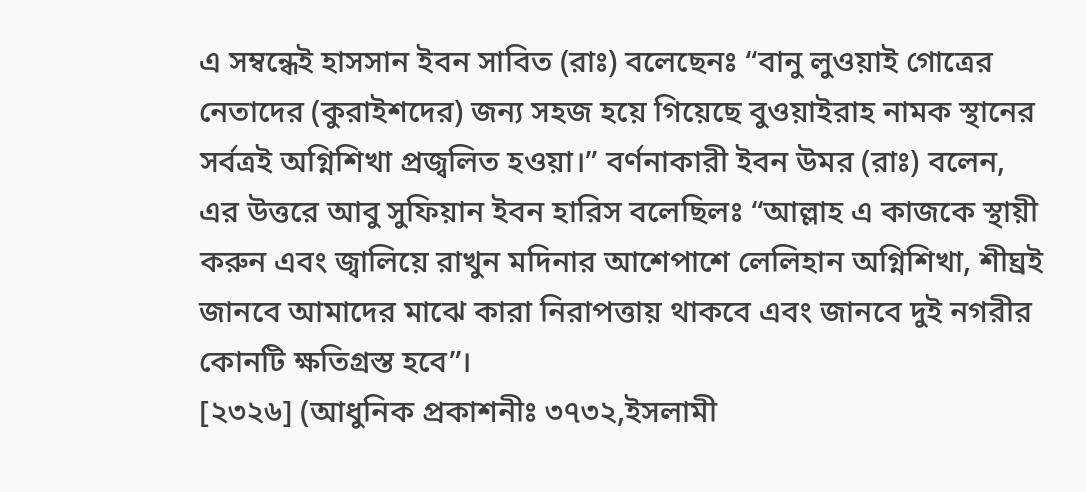এ সম্বন্ধেই হাসসান ইবন সাবিত (রাঃ) বলেছেনঃ “বানু লুওয়াই গোত্রের নেতাদের (কুরাইশদের) জন্য সহজ হয়ে গিয়েছে বুওয়াইরাহ নামক স্থানের সর্বত্রই অগ্নিশিখা প্রজ্বলিত হওয়া।” বর্ণনাকারী ইবন উমর (রাঃ) বলেন, এর উত্তরে আবু সুফিয়ান ইবন হারিস বলেছিলঃ “আল্লাহ এ কাজকে স্থায়ী করুন এবং জ্বালিয়ে রাখুন মদিনার আশেপাশে লেলিহান অগ্নিশিখা, শীঘ্রই জানবে আমাদের মাঝে কারা নিরাপত্তায় থাকবে এবং জানবে দুই নগরীর কোনটি ক্ষতিগ্রস্ত হবে”।
[২৩২৬] (আধুনিক প্রকাশনীঃ ৩৭৩২,ইসলামী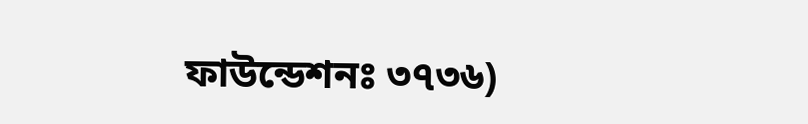ফাউন্ডেশনঃ ৩৭৩৬)